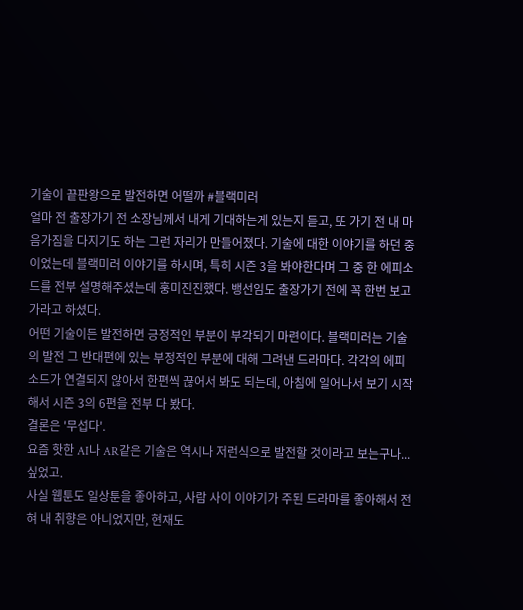기술이 끝판왕으로 발전하면 어떨까 #블랙미러
얼마 전 출장가기 전 소장님께서 내게 기대하는게 있는지 듣고, 또 가기 전 내 마음가짐을 다지기도 하는 그런 자리가 만들어졌다. 기술에 대한 이야기를 하던 중이었는데 블랙미러 이야기를 하시며, 특히 시즌 3을 봐야한다며 그 중 한 에피소드를 전부 설명해주셨는데 훙미진진했다. 뱅선임도 출장가기 전에 꼭 한번 보고 가라고 하셨다.
어떤 기술이든 발전하면 긍정적인 부분이 부각되기 마련이다. 블랙미러는 기술의 발전 그 반대편에 있는 부정적인 부분에 대해 그려낸 드라마다. 각각의 에피소드가 연결되지 않아서 한편씩 끊어서 봐도 되는데, 아침에 일어나서 보기 시작해서 시즌 3의 6편을 전부 다 봤다.
결론은 '무섭다'.
요즘 핫한 AI나 AR같은 기술은 역시나 저런식으로 발전할 것이라고 보는구나... 싶었고.
사실 웹툰도 일상툰을 좋아하고, 사람 사이 이야기가 주된 드라마를 좋아해서 전혀 내 취향은 아니었지만, 현재도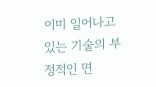이미 일어나고 있는 기술의 부정적인 면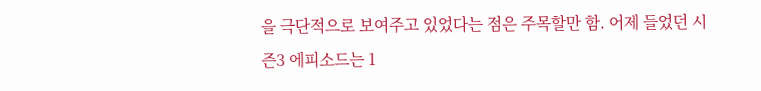을 극단적으로 보여주고 있었다는 점은 주목할만 함. 어제 들었던 시즌3 에피소드는 1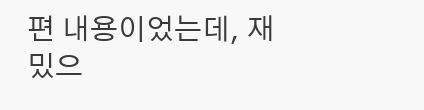편 내용이었는데, 재밌으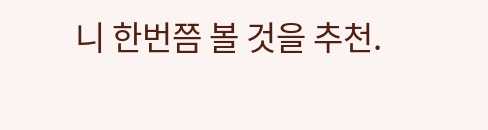니 한번쯤 볼 것을 추천.